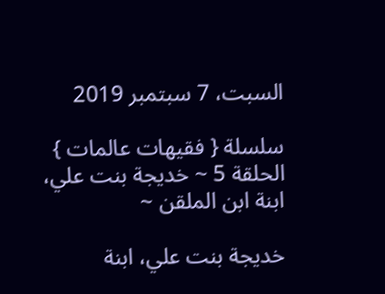السبت، 7 سبتمبر 2019

سلسلة { فقيهات عالمات } الحلقة 5 ~ خديجة بنت علي، ابنة ابن الملقن ~

خديجة بنت علي، ابنة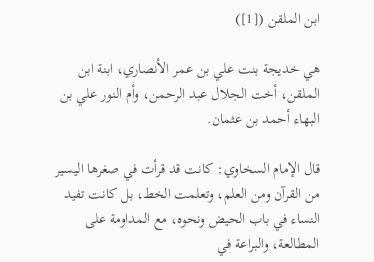ابن الملقن ([1])

هي خديجة بنت علي بن عمر الأنصاري، ابنة ابن الملقن، أخت الجلال عبد الرحمن، وأم النور علي بن البهاء أحمد بن عثمان.

قال الإمام السخاوي: كانت قد قرأت في صغرها اليسير من القرآن ومن العلم، وتعلمت الخط، بل كانت تفيد النساء في باب الحيض ونحوه، مع المداومة على المطالعة، والبراعة في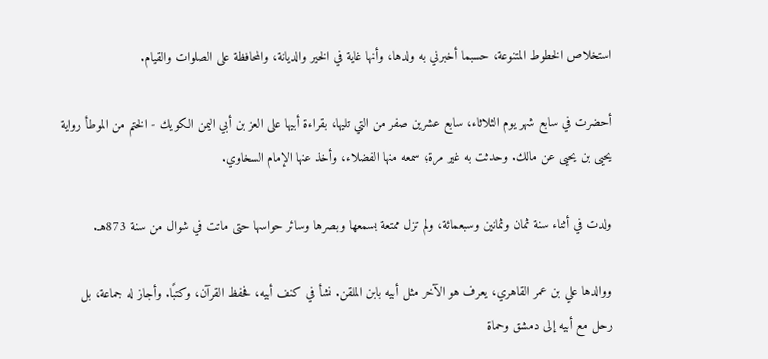استخلاص الخطوط المتنوعة، حسبما أخبرني به ولدها، وأنها غاية في الخير والديانة، والمحافظة على الصلوات والقيام.

أحضرت في سابع شهر يوم الثلاثاء، سابع عشرين صفر من التي تليها، بقراءة أبيها على العز بن أبي اليمن الكويك - الختم من الموطأ رواية يحيى بن يحيى عن مالك. وحدثت به غير مرة؛ سمعه منها الفضلاء، وأخذ عنها الإمام السخاوي.

ولدت في أثناء سنة ثمان وثمانين وسبعمائة، ولم تزل ممتعة بسمعها وبصرها وسائر حواسها حتى ماتت في شوال من سنة 873هـ.

ووالدها علي بن عمر القاهري، يعرف هو الآخر مثل أبيه بابن الملقن. نشأ في كنف أبيه، فحفظ القرآن، وكتبًا. وأجاز له جماعة، بل رحل مع أبيه إلى دمشق وحماة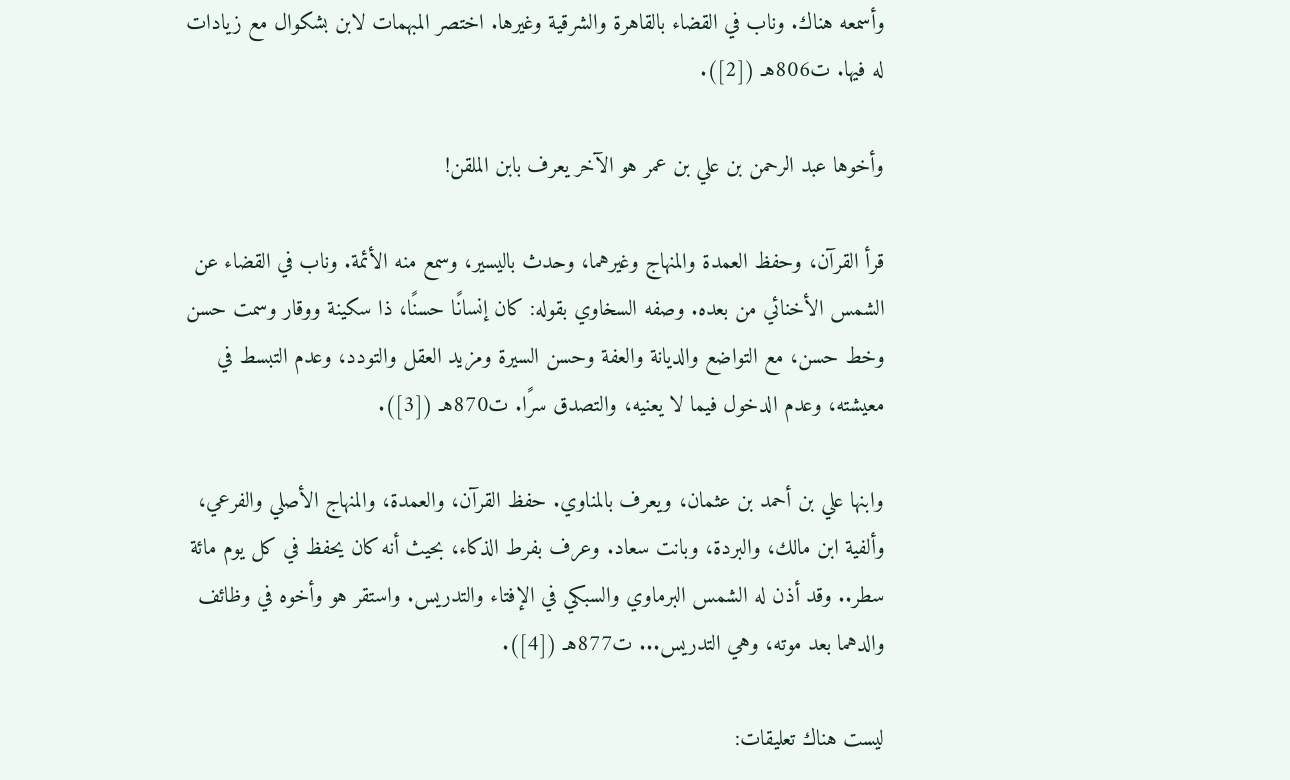وأسمعه هناك. وناب في القضاء بالقاهرة والشرقية وغيرها. اختصر المبهمات لابن بشكوال مع زيادات له فيها. ت806هـ ([2]).

وأخوها عبد الرحمن بن علي بن عمر هو الآخر يعرف بابن الملقن!

قرأ القرآن، وحفظ العمدة والمنهاج وغيرهما، وحدث باليسير، وسمع منه الأئمة. وناب في القضاء عن الشمس الأخنائي من بعده. وصفه السخاوي بقوله: كان إنسانًا حسنًا، ذا سكينة ووقار وسمت حسن وخط حسن، مع التواضع والديانة والعفة وحسن السيرة ومزيد العقل والتودد، وعدم التبسط في معيشته، وعدم الدخول فيما لا يعنيه، والتصدق سرًا. ت870هـ ([3]).

وابنها علي بن أحمد بن عثمان، ويعرف بالمناوي. حفظ القرآن، والعمدة، والمنهاج الأصلي والفرعي، وألفية ابن مالك، والبردة، وبانت سعاد. وعرف بفرط الذكاء، بحيث أنه كان يحفظ في كل يوم مائة سطر.. وقد أذن له الشمس البرماوي والسبكي في الإفتاء والتدريس. واستقر هو وأخوه في وظائف والدهما بعد موته، وهي التدريس... ت877هـ ([4]).

ليست هناك تعليقات: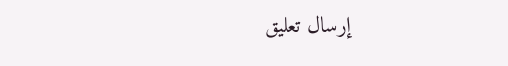إرسال تعليق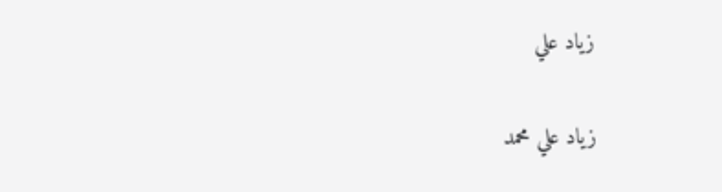زياد علي

زياد علي محمد